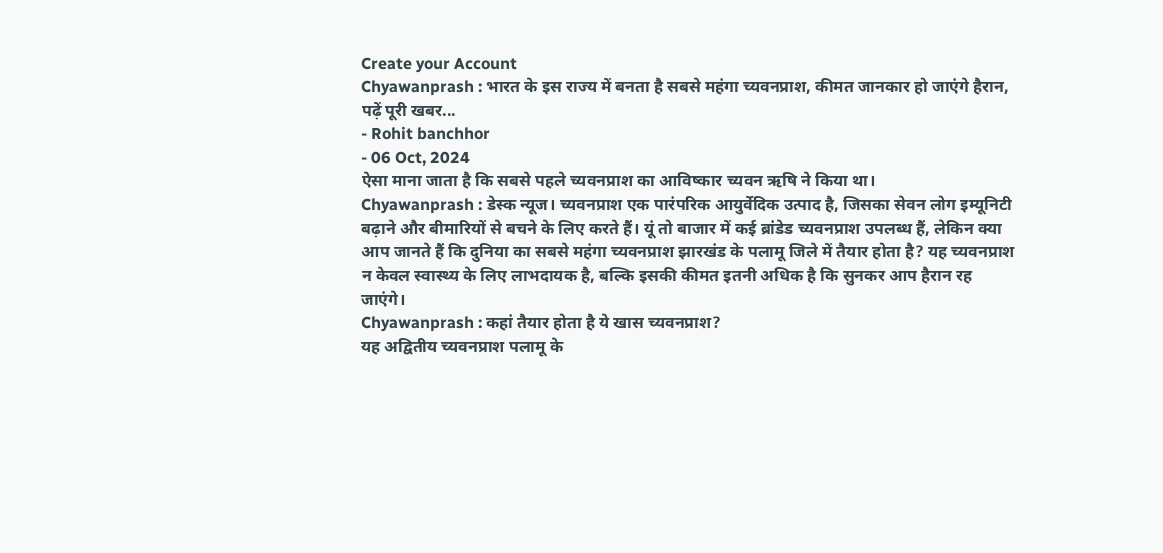Create your Account
Chyawanprash : भारत के इस राज्य में बनता है सबसे महंगा च्यवनप्राश, कीमत जानकार हो जाएंगे हैरान, पढ़ें पूरी खबर...
- Rohit banchhor
- 06 Oct, 2024
ऐसा माना जाता है कि सबसे पहले च्यवनप्राश का आविष्कार च्यवन ऋषि ने किया था।
Chyawanprash : डेस्क न्यूज। च्यवनप्राश एक पारंपरिक आयुर्वेदिक उत्पाद है, जिसका सेवन लोग इम्यूनिटी बढ़ाने और बीमारियों से बचने के लिए करते हैं। यूं तो बाजार में कई ब्रांडेड च्यवनप्राश उपलब्ध हैं, लेकिन क्या आप जानते हैं कि दुनिया का सबसे महंगा च्यवनप्राश झारखंड के पलामू जिले में तैयार होता है? यह च्यवनप्राश न केवल स्वास्थ्य के लिए लाभदायक है, बल्कि इसकी कीमत इतनी अधिक है कि सुनकर आप हैरान रह जाएंगे।
Chyawanprash : कहां तैयार होता है ये खास च्यवनप्राश?
यह अद्वितीय च्यवनप्राश पलामू के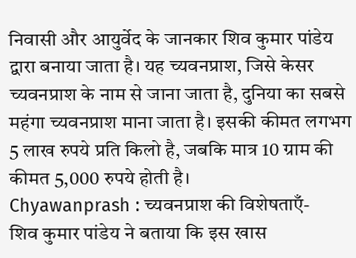निवासी और आयुर्वेद के जानकार शिव कुमार पांडेय द्वारा बनाया जाता है। यह च्यवनप्राश, जिसे केसर च्यवनप्राश के नाम से जाना जाता है, दुनिया का सबसे महंगा च्यवनप्राश माना जाता है। इसकी कीमत लगभग 5 लाख रुपये प्रति किलो है, जबकि मात्र 10 ग्राम की कीमत 5,000 रुपये होती है।
Chyawanprash : च्यवनप्राश की विशेषताएँ-
शिव कुमार पांडेय ने बताया कि इस खास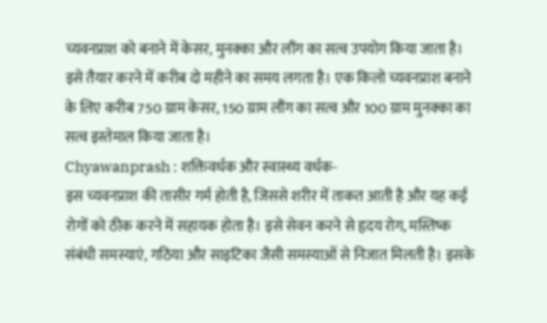च्यवनप्राश को बनाने में केसर, मुनक्का और लौंग का सत्व उपयोग किया जाता है। इसे तैयार करने में करीब दो महीने का समय लगता है। एक किलो च्यवनप्राश बनाने के लिए करीब 750 ग्राम केसर, 150 ग्राम लौंग का सत्व और 100 ग्राम मुनक्का का सत्व इस्तेमाल किया जाता है।
Chyawanprash : शक्तिवर्धक और स्वास्थ्य वर्धक-
इस च्यवनप्राश की तासीर गर्म होती है, जिससे शरीर में ताकत आती है और यह कई रोगों को ठीक करने में सहायक होता है। इसे सेवन करने से हृदय रोग, मस्तिष्क संबंधी समस्याएं, गठिया और साइटिका जैसी समस्याओं से निजात मिलती है। इसके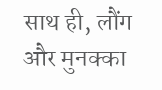साथ ही, लौंग और मुनक्का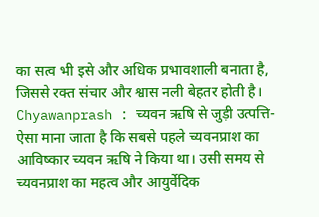का सत्व भी इसे और अधिक प्रभावशाली बनाता है, जिससे रक्त संचार और श्वास नली बेहतर होती है।
Chyawanprash : च्यवन ऋषि से जुड़ी उत्पत्ति-
ऐसा माना जाता है कि सबसे पहले च्यवनप्राश का आविष्कार च्यवन ऋषि ने किया था। उसी समय से च्यवनप्राश का महत्व और आयुर्वेदिक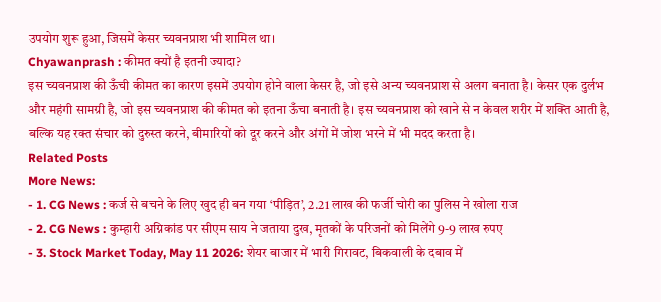उपयोग शुरू हुआ, जिसमें केसर च्यवनप्राश भी शामिल था।
Chyawanprash : कीमत क्यों है इतनी ज्यादा?
इस च्यवनप्राश की ऊँची कीमत का कारण इसमें उपयोग होने वाला केसर है, जो इसे अन्य च्यवनप्राश से अलग बनाता है। केसर एक दुर्लभ और महंगी सामग्री है, जो इस च्यवनप्राश की कीमत को इतना ऊँचा बनाती है। इस च्यवनप्राश को खाने से न केवल शरीर में शक्ति आती है, बल्कि यह रक्त संचार को दुरुस्त करने, बीमारियों को दूर करने और अंगों में जोश भरने में भी मदद करता है।
Related Posts
More News:
- 1. CG News : कर्ज से बचने के लिए खुद ही बन गया ‘पीड़ित’, 2.21 लाख की फर्जी चोरी का पुलिस ने खोला राज
- 2. CG News : कुम्हारी अग्निकांड पर सीएम साय ने जताया दुख, मृतकों के परिजनों को मिलेंगे 9-9 लाख रुपए
- 3. Stock Market Today, May 11 2026: शेयर बाजार में भारी गिरावट, बिकवाली के दबाव में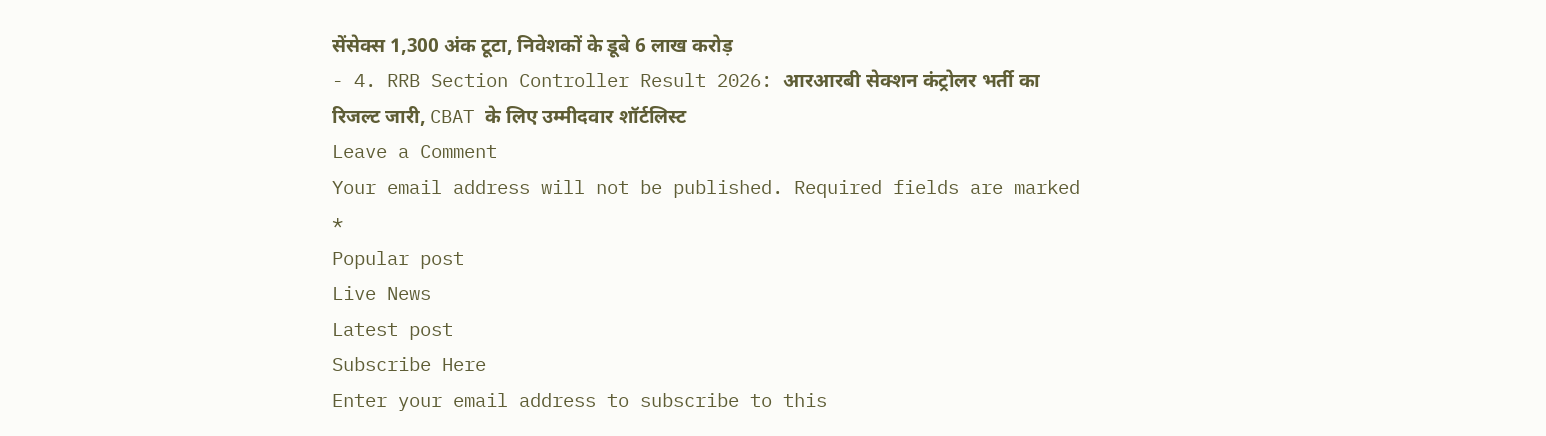सेंसेक्स 1,300 अंक टूटा, निवेशकों के डूबे 6 लाख करोड़
- 4. RRB Section Controller Result 2026: आरआरबी सेक्शन कंट्रोलर भर्ती का रिजल्ट जारी, CBAT के लिए उम्मीदवार शॉर्टलिस्ट
Leave a Comment
Your email address will not be published. Required fields are marked *
Popular post
Live News
Latest post
Subscribe Here
Enter your email address to subscribe to this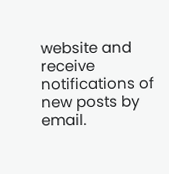website and receive notifications of new posts by email.